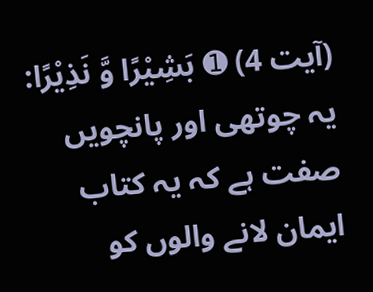(آیت 4) ➊ بَشِيْرًا وَّ نَذِيْرًا: یہ چوتھی اور پانچویں صفت ہے کہ یہ کتاب ایمان لانے والوں کو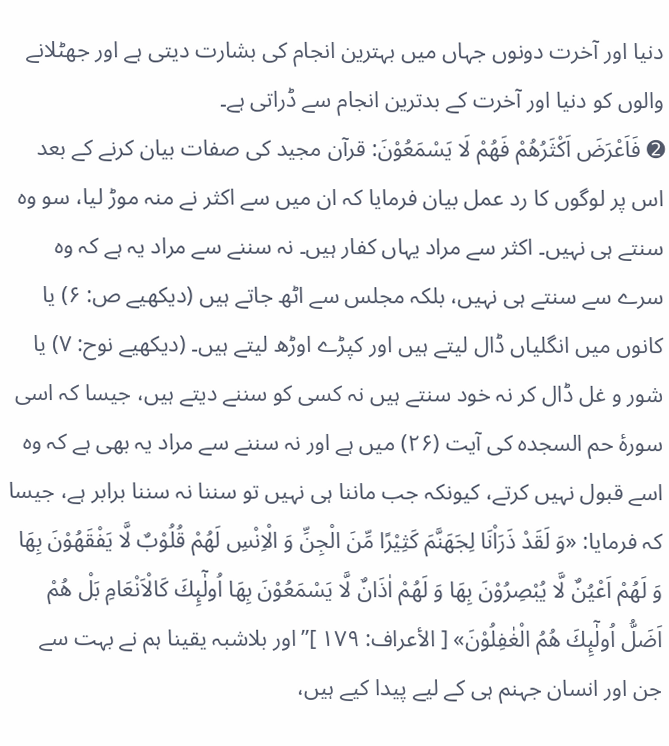دنیا اور آخرت دونوں جہاں میں بہترین انجام کی بشارت دیتی ہے اور جھٹلانے والوں کو دنیا اور آخرت کے بدترین انجام سے ڈراتی ہے۔
➋ فَاَعْرَضَ اَكْثَرُهُمْ فَهُمْ لَا يَسْمَعُوْنَ: قرآن مجید کی صفات بیان کرنے کے بعد اس پر لوگوں کا رد عمل بیان فرمایا کہ ان میں سے اکثر نے منہ موڑ لیا، سو وہ سنتے ہی نہیں۔ اکثر سے مراد یہاں کفار ہیں۔ نہ سننے سے مراد یہ ہے کہ وہ سرے سے سنتے ہی نہیں، بلکہ مجلس سے اٹھ جاتے ہیں (دیکھیے ص: ۶) یا کانوں میں انگلیاں ڈال لیتے ہیں اور کپڑے اوڑھ لیتے ہیں۔ (دیکھیے نوح: ۷) یا شور و غل ڈال کر نہ خود سنتے ہیں نہ کسی کو سننے دیتے ہیں، جیسا کہ اسی سورۂ حم السجدہ کی آیت (۲۶) میں ہے اور نہ سننے سے مراد یہ بھی ہے کہ وہ اسے قبول نہیں کرتے، کیونکہ جب ماننا ہی نہیں تو سننا نہ سننا برابر ہے، جیسا کہ فرمایا: «وَ لَقَدْ ذَرَاْنَا لِجَهَنَّمَ كَثِيْرًا مِّنَ الْجِنِّ وَ الْاِنْسِ لَهُمْ قُلُوْبٌ لَّا يَفْقَهُوْنَ بِهَا وَ لَهُمْ اَعْيُنٌ لَّا يُبْصِرُوْنَ بِهَا وَ لَهُمْ اٰذَانٌ لَّا يَسْمَعُوْنَ بِهَا اُولٰٓىِٕكَ كَالْاَنْعَامِ بَلْ هُمْ اَضَلُّ اُولٰٓىِٕكَ هُمُ الْغٰفِلُوْنَ» [ الأعراف: ۱۷۹ ]”اور بلاشبہ یقینا ہم نے بہت سے جن اور انسان جہنم ہی کے لیے پیدا کیے ہیں،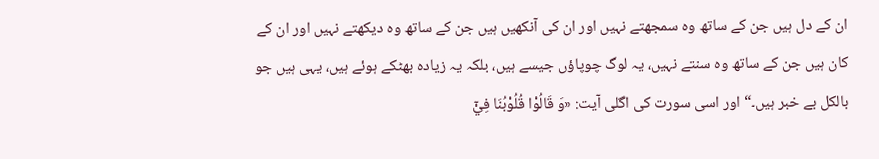ان کے دل ہیں جن کے ساتھ وہ سمجھتے نہیں اور ان کی آنکھیں ہیں جن کے ساتھ وہ دیکھتے نہیں اور ان کے کان ہیں جن کے ساتھ وہ سنتے نہیں، یہ لوگ چوپاؤں جیسے ہیں، بلکہ یہ زیادہ بھٹکے ہوئے ہیں، یہی ہیں جو بالکل بے خبر ہیں۔“ اور اسی سورت کی اگلی آیت: «وَ قَالُوْا قُلُوْبُنَا فِيْۤ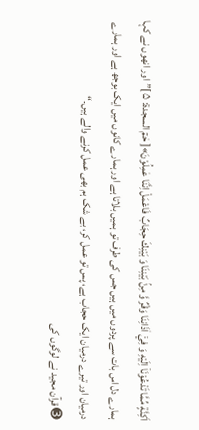اَكِنَّةٍ مِّمَّا تَدْعُوْنَاۤ اِلَيْهِ وَ فِيْۤ اٰذَانِنَا وَقْرٌ وَّ مِنْۢ بَيْنِنَا وَ بَيْنِكَ حِجَابٌ فَاعْمَلْ اِنَّنَا عٰمِلُوْنَ»[ حٰمٓ السجدۃ: ۵ ]” اور انھوں نے کہا ہمارے دل اس بات سے پردوں میں ہیں جس کی طرف تو ہمیں بلاتا ہے اور ہمارے کانوں میں ایک بوجھ ہے اور ہمارے درمیان اور تیرے درمیان ایک حجاب ہے، پس تو عمل کر، بے شک ہم بھی عمل کرنے والے ہیں۔“
➌ قرآن مجید نے لوگوں کی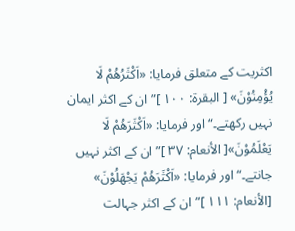اکثریت کے متعلق فرمایا: «اَكْثَرُهُمْ لَا يُؤْمِنُوْنَ» [ البقرۃ: ۱۰۰ ]” ان کے اکثر ایمان نہیں رکھتے۔“ اور فرمایا: «اَكْثَرَهُمْ لَا يَعْلَمُوْنَ»[ الأنعام: ۳۷ ]” ان کے اکثر نہیں جانتے۔“ اور فرمایا: «اَكْثَرَهُمْ يَجْهَلُوْنَ» [الأنعام: ۱۱۱ ]”ان کے اکثر جہالت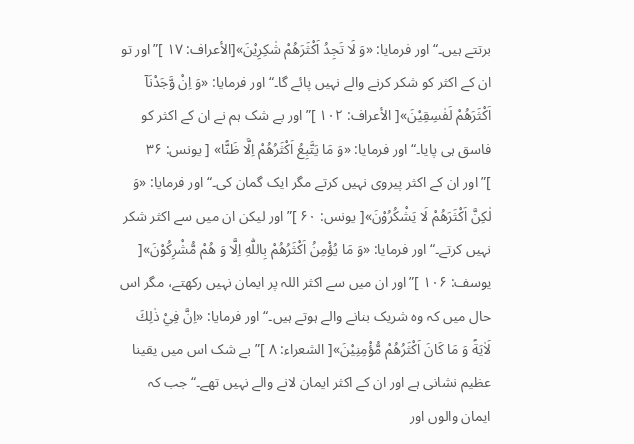برتتے ہیں۔“ اور فرمایا: «وَ لَا تَجِدُ اَكْثَرَهُمْ شٰكِرِيْنَ»[الأعراف: ۱۷ ]”اور تو ان کے اکثر کو شکر کرنے والے نہیں پائے گا۔“ اور فرمایا: «وَ اِنْ وَّجَدْنَاۤ اَكْثَرَهُمْ لَفٰسِقِيْنَ»[ الأعراف: ۱۰۲ ]”اور بے شک ہم نے ان کے اکثر کو فاسق ہی پایا۔“ اور فرمایا: «وَ مَا يَتَّبِعُ اَكْثَرُهُمْ اِلَّا ظَنًّا» [ یونس: ۳۶ ]”اور ان کے اکثر پیروی نہیں کرتے مگر ایک گمان کی۔“ اور فرمایا: «وَ لٰكِنَّ اَكْثَرَهُمْ لَا يَشْكُرُوْنَ»[ یونس: ۶۰ ]”اور لیکن ان میں سے اکثر شکر نہیں کرتے۔“ اور فرمایا: «وَ مَا يُؤْمِنُ اَكْثَرُهُمْ بِاللّٰهِ اِلَّا وَ هُمْ مُّشْرِكُوْنَ»[ یوسف: ۱۰۶ ]”اور ان میں سے اکثر اللہ پر ایمان نہیں رکھتے، مگر اس حال میں کہ وہ شریک بنانے والے ہوتے ہیں۔“ اور فرمایا: «اِنَّ فِيْ ذٰلِكَ لَاٰيَةً وَ مَا كَانَ اَكْثَرُهُمْ مُّؤْمِنِيْنَ»[ الشعراء: ۸ ]”بے شک اس میں یقینا عظیم نشانی ہے اور ان کے اکثر ایمان لانے والے نہیں تھے۔“ جب کہ ایمان والوں اور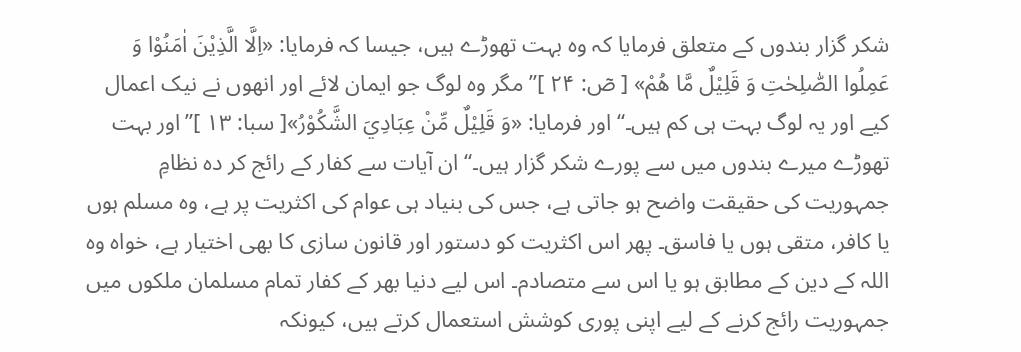شکر گزار بندوں کے متعلق فرمایا کہ وہ بہت تھوڑے ہیں، جیسا کہ فرمایا: «اِلَّا الَّذِيْنَ اٰمَنُوْا وَ عَمِلُوا الصّٰلِحٰتِ وَ قَلِيْلٌ مَّا هُمْ» [ صٓ: ۲۴ ]”مگر وہ لوگ جو ایمان لائے اور انھوں نے نیک اعمال کیے اور یہ لوگ بہت ہی کم ہیں۔“ اور فرمایا: «وَ قَلِيْلٌ مِّنْ عِبَادِيَ الشَّكُوْرُ»[ سبا: ۱۳ ]”اور بہت تھوڑے میرے بندوں میں سے پورے شکر گزار ہیں۔“ ان آیات سے کفار کے رائج کر دہ نظامِ جمہوریت کی حقیقت واضح ہو جاتی ہے، جس کی بنیاد ہی عوام کی اکثریت پر ہے، وہ مسلم ہوں یا کافر، متقی ہوں یا فاسق۔ پھر اس اکثریت کو دستور اور قانون سازی کا بھی اختیار ہے، خواہ وہ اللہ کے دین کے مطابق ہو یا اس سے متصادم۔ اس لیے دنیا بھر کے کفار تمام مسلمان ملکوں میں جمہوریت رائج کرنے کے لیے اپنی پوری کوشش استعمال کرتے ہیں، کیونکہ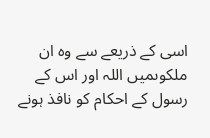اسی کے ذریعے سے وہ ان ملکوںمیں اللہ اور اس کے رسول کے احکام کو نافذ ہونے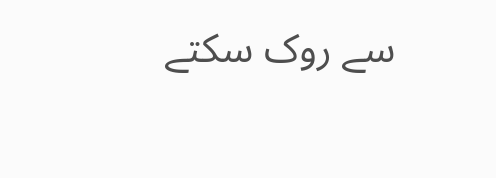سے روک سکتے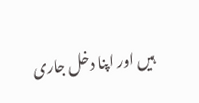ہیں اور اپنا دخل جاری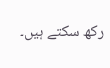رکھ سکتے ہیں۔